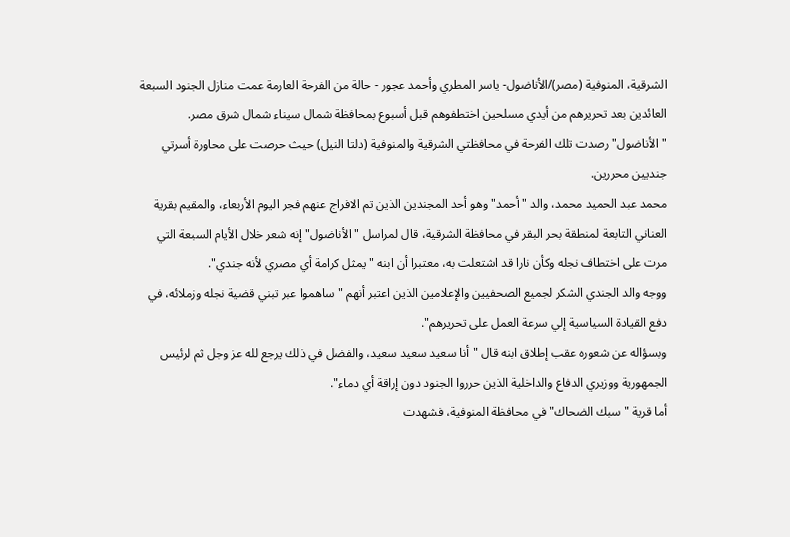الشرقية، المنوفية (مصر)/الأناضول- ياسر المطري وأحمد عجور - حالة من الفرحة العارمة عمت منازل الجنود السبعة العائدين بعد تحريرهم من أيدي مسلحين اختطفوهم قبل أسبوع بمحافظة شمال سيناء شمال شرق مصر.
"الأناضول" رصدت تلك الفرحة في محافظتي الشرقية والمنوفية (دلتا النيل) حيث حرصت على محاورة أسرتي جنديين محررين.
محمد عبد الحميد محمد، والد "أحمد" وهو أحد المجندين الذين تم الافراج عنهم فجر اليوم الأربعاء، والمقيم بقرية العناني التابعة لمنطقة بحر البقر في محافظة الشرقية، قال لمراسل "الأناضول" إنه شعر خلال الأيام السبعة التي مرت على اختطاف نجله وكأن نارا قد اشتعلت به، معتبرا أن ابنه "يمثل كرامة أي مصري لأنه جندي".
ووجه والد الجندي الشكر لجميع الصحفيين والإعلامين الذين اعتبر أنهم "ساهموا عبر تبني قضية نجله وزملائه، في دفع القيادة السياسية إلي سرعة العمل على تحريرهم".
وبسؤاله عن شعوره عقب إطلاق ابنه قال "أنا سعيد سعيد سعيد، والفضل في ذلك يرجع لله عز وجل ثم لرئيس الجمهورية ووزيري الدفاع والداخلية الذين حرروا الجنود دون إراقة أي دماء".
أما قرية "سبك الضحاك" في محافظة المنوفية، فشهدت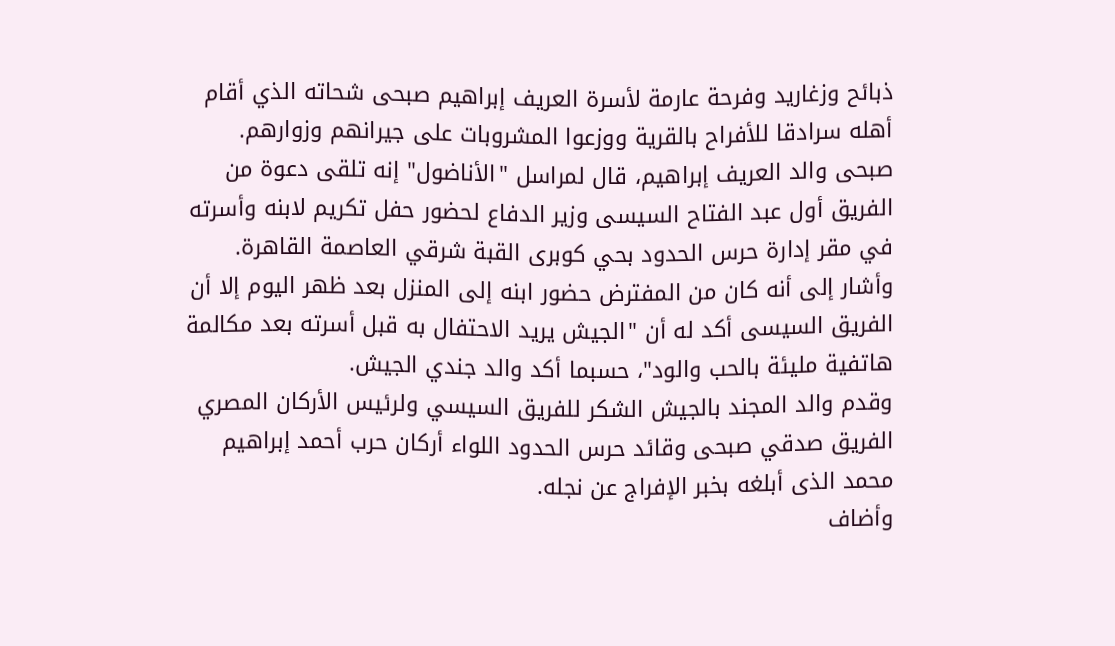ذبائح وزغاريد وفرحة عارمة لأسرة العريف إبراهيم صبحى شحاته الذي أقام أهله سرادقا للأفراح بالقرية ووزعوا المشروبات على جيرانهم وزوارهم.
صبحى والد العريف إبراهيم، قال لمراسل "الأناضول" إنه تلقى دعوة من الفريق أول عبد الفتاح السيسى وزير الدفاع لحضور حفل تكريم لابنه وأسرته في مقر إدارة حرس الحدود بحي كوبرى القبة شرقي العاصمة القاهرة.
وأشار إلى أنه كان من المفترض حضور ابنه إلى المنزل بعد ظهر اليوم إلا أن الفريق السيسى أكد له أن "الجيش يريد الاحتفال به قبل أسرته بعد مكالمة هاتفية مليئة بالحب والود"، حسبما أكد والد جندي الجيش.
وقدم والد المجند بالجيش الشكر للفريق السيسي ولرئيس الأركان المصري الفريق صدقي صبحى وقائد حرس الحدود اللواء أركان حرب أحمد إبراهيم محمد الذى أبلغه بخبر الإفراج عن نجله.
وأضاف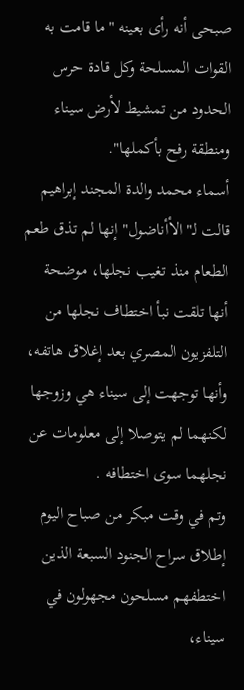صبحى أنه رأى بعينه "ما قامت به القوات المسلحة وكل قادة حرس الحدود من تمشيط لأرض سيناء ومنطقة رفح بأكملها".
أسماء محمد والدة المجند إبراهيم قالت لـ"الأأناضول" إنها لم تذق طعم الطعام منذ تغيب نجلها، موضحة أنها تلقت نبأ اختطاف نجلها من التلفزيون المصري بعد إغلاق هاتفه، وأنها توجهت إلى سيناء هي وزوجها لكنهما لم يتوصلا إلى معلومات عن نجلهما سوى اختطافه .
وتم في وقت مبكر من صباح اليوم إطلاق سراح الجنود السبعة الذين اختطفهم مسلحون مجهولون في سيناء،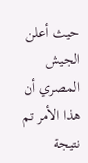حيث أعلن الجيش المصري أن هذا الأمر تم نتيجة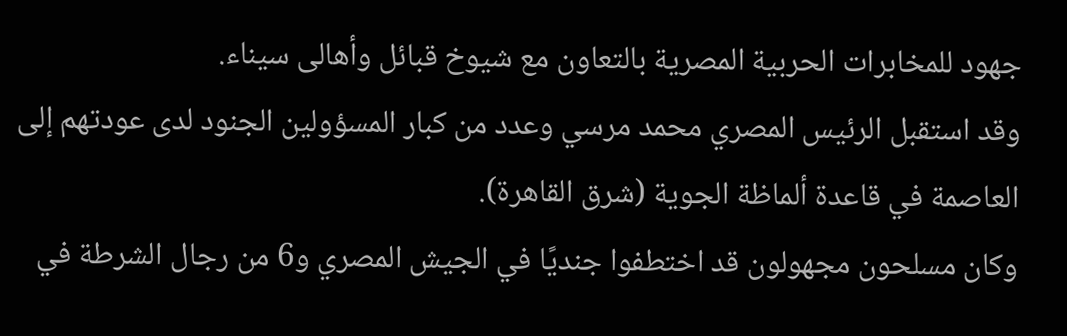جهود للمخابرات الحربية المصرية بالتعاون مع شيوخ قبائل وأهالى سيناء.
وقد استقبل الرئيس المصري محمد مرسي وعدد من كبار المسؤولين الجنود لدى عودتهم إلى العاصمة في قاعدة ألماظة الجوية (شرق القاهرة).
وكان مسلحون مجهولون قد اختطفوا جنديًا في الجيش المصري و6 من رجال الشرطة في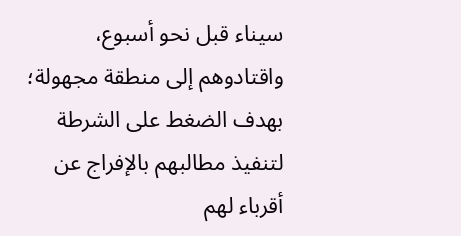سيناء قبل نحو أسبوع، واقتادوهم إلى منطقة مجهولة؛ بهدف الضغط على الشرطة لتنفيذ مطالبهم بالإفراج عن أقرباء لهم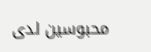محبوسين لدى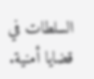السلطات في قضايا أمنية.